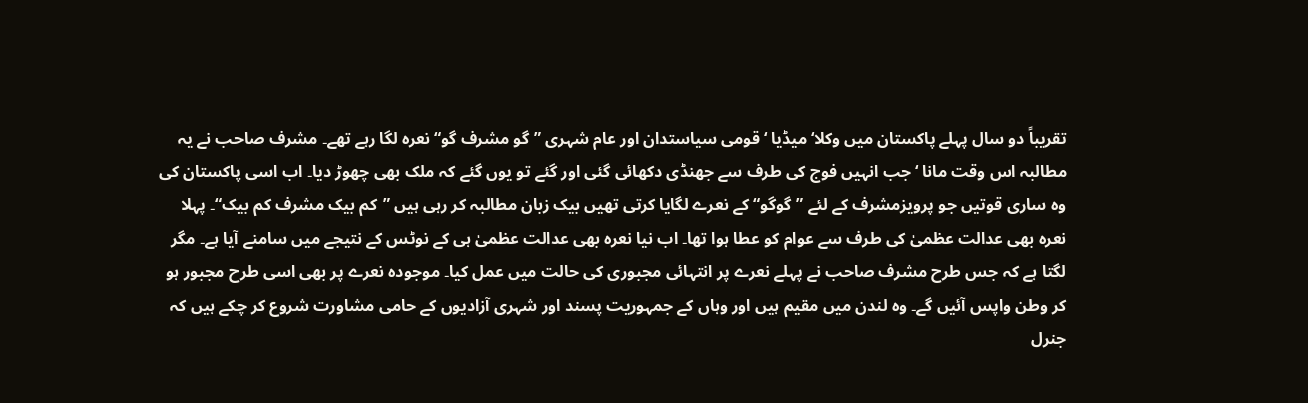تقریباً دو سال پہلے پاکستان میں وکلا‘ میڈیا ‘ قومی سیاستدان اور عام شہری ”گو مشرف گو“ نعرہ لگا رہے تھے۔ مشرف صاحب نے یہ مطالبہ اس وقت مانا ‘ جب انہیں فوج کی طرف سے جھنڈی دکھائی گئی اور گئے تو یوں گئے کہ ملک بھی چھوڑ دیا۔ اب اسی پاکستان کی وہ ساری قوتیں جو پرویزمشرف کے لئے ”گوگو“ کے نعرے لگایا کرتی تھیں بیک زبان مطالبہ کر رہی ہیں ”کم بیک مشرف کم بیک“۔ پہلا نعرہ بھی عدالت عظمیٰ کی طرف سے عوام کو عطا ہوا تھا۔ اب نیا نعرہ بھی عدالت عظمیٰ ہی کے نوٹس کے نتیجے میں سامنے آیا ہے۔ مگر لگتا ہے کہ جس طرح مشرف صاحب نے پہلے نعرے پر انتہائی مجبوری کی حالت میں عمل کیا۔ موجودہ نعرے پر بھی اسی طرح مجبور ہو کر وطن واپس آئیں گے۔ وہ لندن میں مقیم ہیں اور وہاں کے جمہوریت پسند اور شہری آزادیوں کے حامی مشاورت شروع کر چکے ہیں کہ جنرل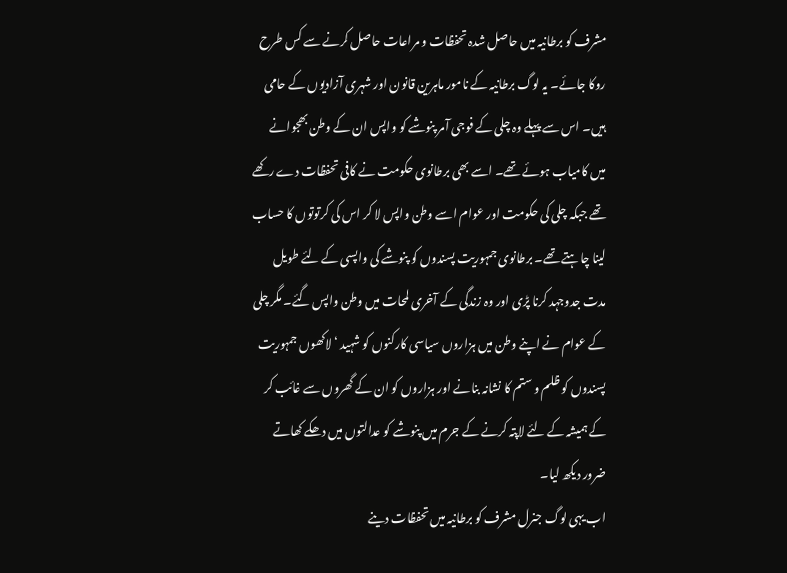مشرف کو برطانیہ میں حاصل شدہ تحفظات و مراعات حاصل کرنے سے کس طرح روکا جائے۔ یہ لوگ برطانیہ کے نامور ماہرین قانون اور شہری آزادیوں کے حامی ہیں۔ اس سے پہلے وہ چلی کے فوجی آمر پنوشے کو واپس ان کے وطن بھجوانے میں کامیاب ہوئے تھے۔ اسے بھی برطانوی حکومت نے کافی تحفظات دے رکھے تھے جبکہ چلی کی حکومت اور عوام اسے وطن واپس لا کر اس کی کرتوتوں کا حساب لینا چاہتے تھے۔ برطانوی جمہوریت پسندوں کو پنوشے کی واپسی کے لئے طویل مدت جدوجہد کرنا پڑی اور وہ زندگی کے آخری لمحات میں وطن واپس گئے۔ مگر چلی کے عوام نے اپنے وطن میں ہزاروں سیاسی کارکنوں کو شہید ‘ لاکھوں جمہوریت پسندوں کو ظلم و ستم کا نشانہ بنانے اور ہزاروں کو ان کے گھروں سے غائب کر کے ہمیشہ کے لئے لاپتہ کرنے کے جرم میں پنوشے کو عدالتوں میں دھکے کھاتے ضرور دیکھ لیا۔
اب یہی لوگ جنرل مشرف کو برطانیہ میں تحفظات دینے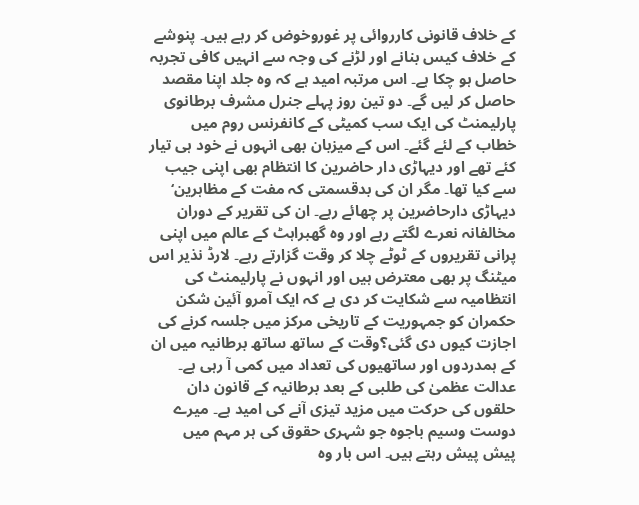کے خلاف قانونی کارروائی پر غوروخوض کر رہے ہیں۔ پنوشے کے خلاف کیس بنانے اور لڑنے کی وجہ سے انہیں کافی تجربہ حاصل ہو چکا ہے۔ اس مرتبہ امید ہے کہ وہ جلد اپنا مقصد حاصل کر لیں گے۔ دو تین روز پہلے جنرل مشرف برطانوی پارلیمنٹ کی ایک سب کمیٹی کے کانفرنس روم میں خطاب کے لئے گئے۔ اس کے میزبان بھی انہوں نے خود ہی تیار کئے تھے اور دیہاڑی دار حاضرین کا انتظام بھی اپنی جیب سے کیا تھا۔ مگر ان کی بدقسمتی کہ مفت کے مظاہرین‘ دیہاڑی دارحاضرین پر چھائے رہے۔ ان کی تقریر کے دوران مخالفانہ نعرے لگتے رہے اور وہ گھبراہٹ کے عالم میں اپنی پرانی تقریروں کے ٹوٹے چلا کر وقت گزارتے رہے۔ لارڈ نذیر اس میٹنگ پر بھی معترض ہیں اور انہوں نے پارلیمنٹ کی انتظامیہ سے شکایت کر دی ہے کہ ایک آمرو آئین شکن حکمران کو جمہوریت کے تاریخی مرکز میں جلسہ کرنے کی اجازت کیوں دی گئی؟وقت کے ساتھ ساتھ برطانیہ میں ان کے ہمدردوں اور ساتھیوں کی تعداد میں کمی آ رہی ہے۔ عدالت عظمیٰ کی طلبی کے بعد برطانیہ کے قانون دان حلقوں کی حرکت میں مزید تیزی آنے کی امید ہے۔ میرے دوست وسیم باجوہ جو شہری حقوق کی ہر مہم میں پیش پیش رہتے ہیں۔ اس بار وہ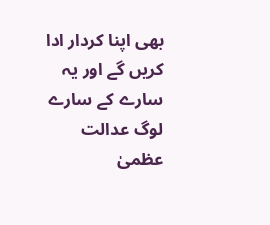بھی اپنا کردار ادا کریں گے اور یہ سارے کے سارے لوگ عدالت عظمیٰ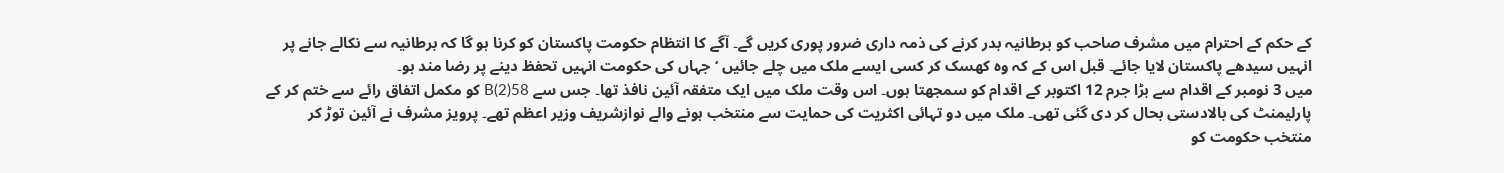کے حکم کے احترام میں مشرف صاحب کو برطانیہ بدر کرنے کی ذمہ داری ضرور پوری کریں گے۔ آگے کا انتظام حکومت پاکستان کو کرنا ہو گا کہ برطانیہ سے نکالے جانے پر انہیں سیدھے پاکستان لایا جائے۔ قبل اس کے کہ وہ کھسک کر کسی ایسے ملک میں چلے جائیں ‘ جہاں کی حکومت انہیں تحفظ دینے پر رضا مند ہو۔
میں 3 نومبر کے اقدام سے بڑا جرم 12 اکتوبر کے اقدام کو سمجھتا ہوں۔ اس وقت ملک میں ایک متفقہ آئین نافذ تھا۔ جس سے 58(2)B کو مکمل اتفاق رائے سے ختم کر کے پارلیمنٹ کی بالادستی بحال کر دی گئی تھی۔ ملک میں دو تہائی اکثریت کی حمایت سے منتخب ہونے والے نوازشریف وزیر اعظم تھے۔ پرویز مشرف نے آئین توڑ کر منتخب حکومت کو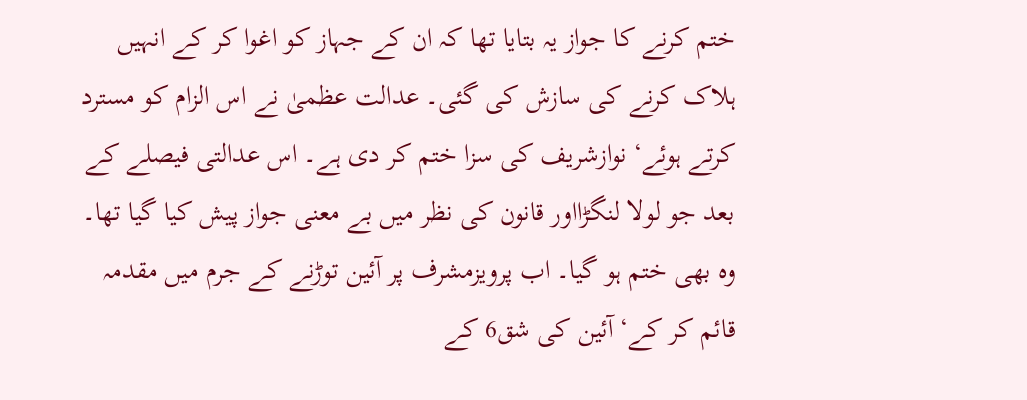ختم کرنے کا جواز یہ بتایا تھا کہ ان کے جہاز کو اغوا کر کے انہیں ہلاک کرنے کی سازش کی گئی۔ عدالت عظمیٰ نے اس الزام کو مسترد کرتے ہوئے‘ نوازشریف کی سزا ختم کر دی ہے۔ اس عدالتی فیصلے کے بعد جو لولا لنگڑااور قانون کی نظر میں بے معنی جواز پیش کیا گیا تھا۔ وہ بھی ختم ہو گیا۔ اب پرویزمشرف پر آئین توڑنے کے جرم میں مقدمہ قائم کر کے‘ آئین کی شق6 کے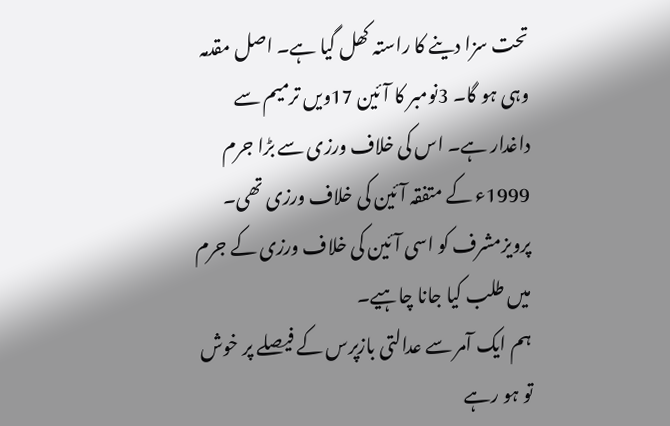تحت سزا دینے کا راستہ کھل گیا ہے۔ اصل مقدمہ وہی ہو گا۔ 3نومبر کا آئین 17ویں ترمیم سے داغدار ہے۔ اس کی خلاف ورزی سے بڑا جرم 1999ء کے متفقہ آئین کی خلاف ورزی تھی۔ پرویزمشرف کو اسی آئین کی خلاف ورزی کے جرم میں طلب کیا جانا چاہیے۔
ہم ایک آمر سے عدالتی بازپرس کے فیصلے پر خوش تو ہو رہے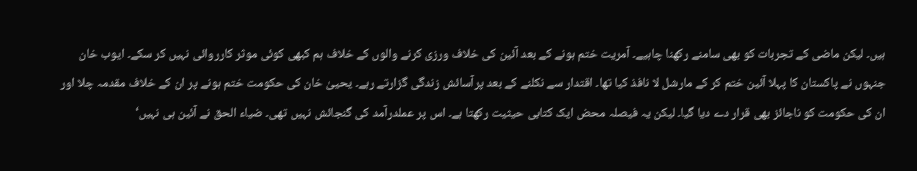ہیں۔ لیکن ماضی کے تجربات کو بھی سامنے رکھنا چاہیے۔ آمریت ختم ہونے کے بعد آئین کی خلاف ورزی کرنے والوں کے خلاف ہم کبھی کوئی موثر کارروائی نہیں کر سکے۔ ایوب خان جنہوں نے پاکستان کا پہلا آئین ختم کر کے مارشل لا نافذ کیا تھا۔ اقتدار سے نکلنے کے بعد پرآسائش زندگی گزارتے رہے۔ یحییٰ خان کی حکومت ختم ہونے پر ان کے خلاف مقدمہ چلا اور ان کی حکومت کو ناجائز بھی قرار دے دیا گیا۔ لیکن یہ فیصلہ محض ایک کتابی حیثیت رکھتا ہے۔ اس پر عملدرآمد کی گنجائش نہیں تھی۔ ضیاء الحق نے آئین ہی نہیں‘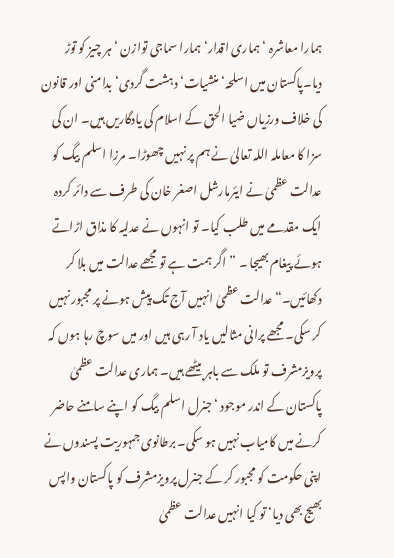ہمارا معاشرہ ‘ ہماری اقدار‘ ہمارا سماجی توازن ‘ ہر چیز کو توڑ دیا۔پاکستان میں اسلحہ‘ منشیات‘ دہشت گردی‘ بدامنی اور قانون کی خلاف ورزیاں ضیا الحق کے اسلام کی یادگاریں ہیں۔ ان کی سزا کا معاملہ اللہ تعالیٰ نے ہم پر نہیں چھوڑا۔ مرزا اسلم بیگ کو عدالت عظمیٰ نے ایئرمارشل اصغر خان کی طرف سے دائر کردہ ایک مقدمے میں طلب کیا۔ تو انہوں نے عدلیہ کا مذاق اڑاتے ہوئے پیغام بھیجا ۔ ”اگر ہمت ہے تو مجھے عدالت میں بلا کر دکھائیں۔“عدالت عظمیٰ انہیں آج تک پیش ہونے پر مجبور نہیں کر سکی۔ مجھے پرانی مثالیں یاد آ رہی ہیں اور میں سوچ رہا ہوں کہ پرویزمشرف تو ملک سے باہر بیٹھے ہیں۔ ہماری عدالت عظمیٰ پاکستان کے اندر موجود ‘جنرل اسلم بیگ کو اپنے سامنے حاضر کرنے میں کامیاب نہیں ہو سکی۔ برطانوی جمہوریت پسندوں نے اپنی حکومت کو مجبور کر کے جنرل پرویزمشرف کو پاکستان واپس بھیج بھی دیا‘ تو کیا انہیں عدالت عظمیٰ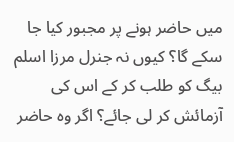میں حاضر ہونے پر مجبور کیا جا سکے گا؟ کیوں نہ جنرل مرزا اسلم بیگ کو طلب کر کے اس کی آزمائش کر لی جائے؟ اگر وہ حاضر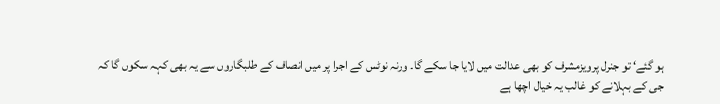ہو گئے‘ تو جنرل پرویزمشرف کو بھی عدالت میں لایا جا سکے گا۔ ورنہ نوٹس کے اجرا پر میں انصاف کے طلبگاروں سے یہ بھی کہہ سکوں گا کہ
جی کے بہلانے کو غالب یہ خیال اچھا ہے